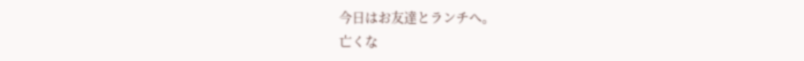今日はお友達とランチへ。
亡くな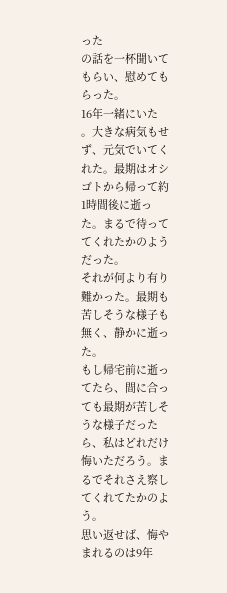った
の話を一杯聞いてもらい、慰めてもらった。
16年一緒にいた
。大きな病気もせず、元気でいてくれた。最期はオシゴトから帰って約1時間後に逝った。まるで待っててくれたかのようだった。
それが何より有り難かった。最期も苦しそうな様子も無く、静かに逝った。
もし帰宅前に逝ってたら、間に合っても最期が苦しそうな様子だったら、私はどれだけ悔いただろう。まるでそれさえ察してくれてたかのよう。
思い返せば、悔やまれるのは9年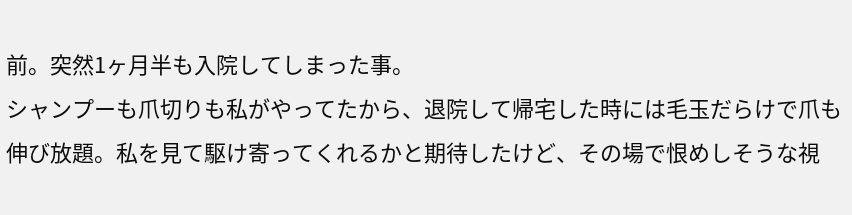前。突然1ヶ月半も入院してしまった事。
シャンプーも爪切りも私がやってたから、退院して帰宅した時には毛玉だらけで爪も伸び放題。私を見て駆け寄ってくれるかと期待したけど、その場で恨めしそうな視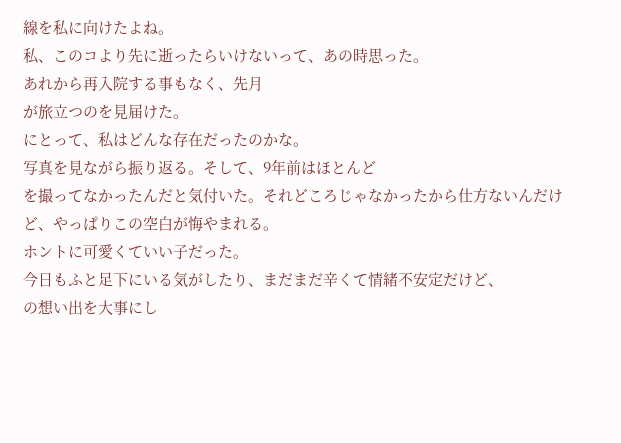線を私に向けたよね。
私、このコより先に逝ったらいけないって、あの時思った。
あれから再入院する事もなく、先月
が旅立つのを見届けた。
にとって、私はどんな存在だったのかな。
写真を見ながら振り返る。そして、9年前はほとんど
を撮ってなかったんだと気付いた。それどころじゃなかったから仕方ないんだけど、やっぱりこの空白が悔やまれる。
ホントに可愛くていい子だった。
今日もふと足下にいる気がしたり、まだまだ辛くて情緒不安定だけど、
の想い出を大事にし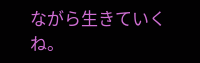ながら生きていくね。